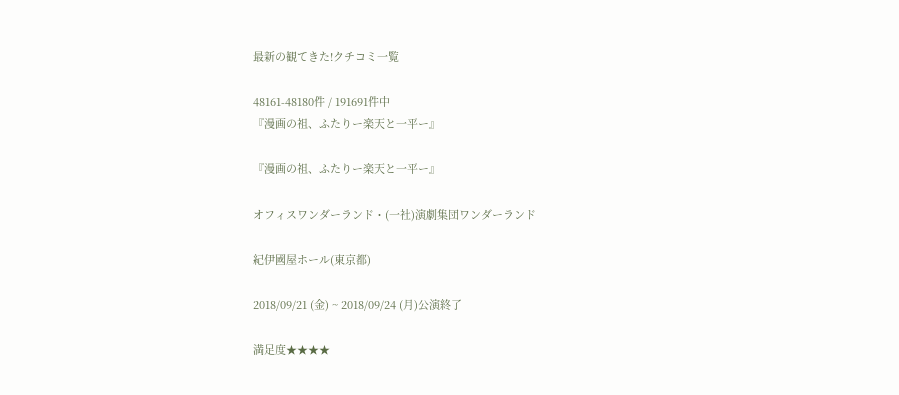最新の観てきた!クチコミ一覧

48161-48180件 / 191691件中
『漫画の祖、ふたりー楽天と一平ー』

『漫画の祖、ふたりー楽天と一平ー』

オフィスワンダーランド・(一社)演劇集団ワンダーランド

紀伊國屋ホール(東京都)

2018/09/21 (金) ~ 2018/09/24 (月)公演終了

満足度★★★★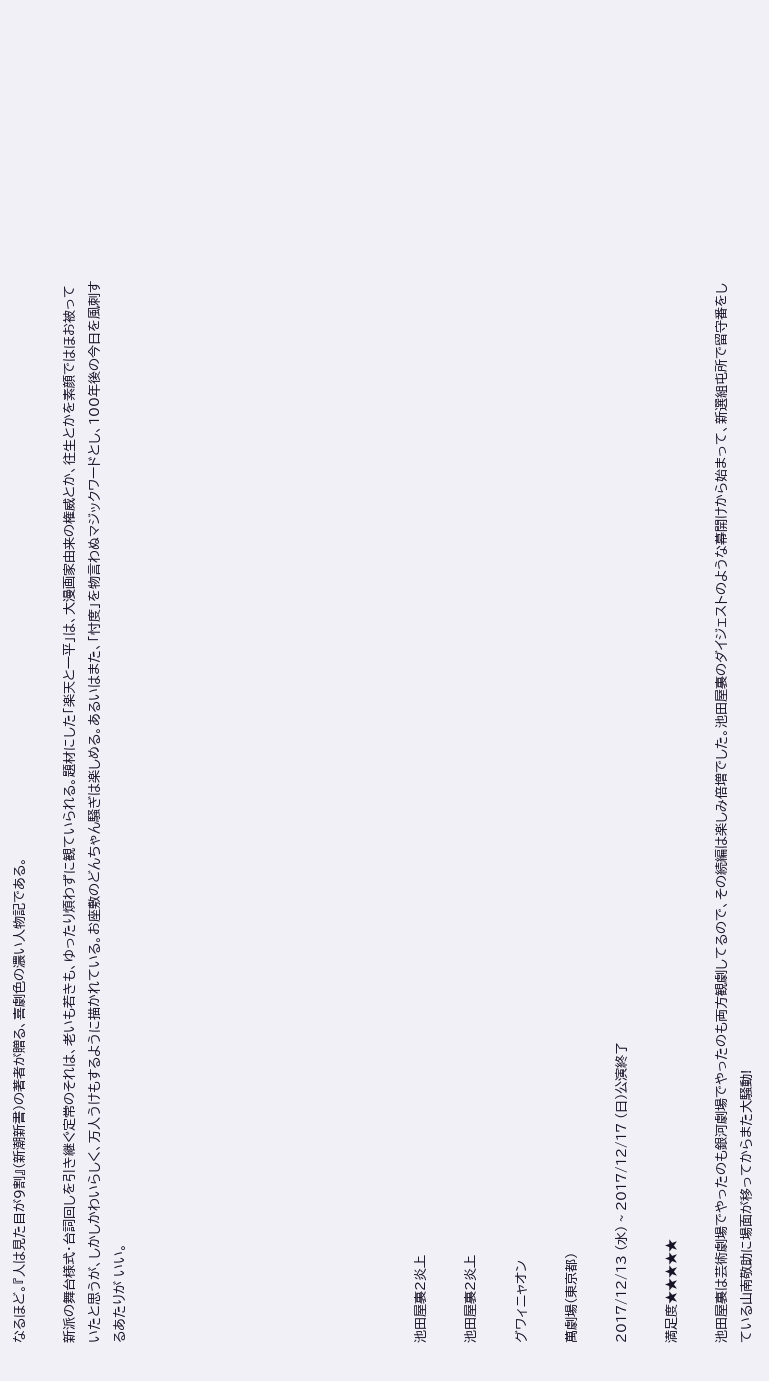なるほど。『人は見た目が9割』(新潮新書)の著者が贈る、喜劇色の濃い人物記である。

新派の舞台様式・台詞回しを引き継ぐ定常のそれは、老いも若きも、ゆったり煩わずに観ていられる。題材にした「楽天と一平」は、大漫画家由来の権威とか、往生とかを素顔ではほお被っていたと思うが、しかしかわいらしく、万人うけもするように描かれている。お座敷のどんちゃん騒ぎは楽しめる。あるいはまた、「忖度」を物言わぬマジックワードとし、100年後の今日を風刺するあたりが いい。











池田屋裏2炎上

池田屋裏2炎上

グワィニャオン

萬劇場(東京都)

2017/12/13 (水) ~ 2017/12/17 (日)公演終了

満足度★★★★★

池田屋裏は芸術劇場でやったのも銀河劇場でやったのも両方観劇してるので、その続編は楽しみ倍増でした。池田屋裏のダイジェストのような幕開けから始まって、新選組屯所で留守番をしている山南敬助に場面が移ってからまた大騒動!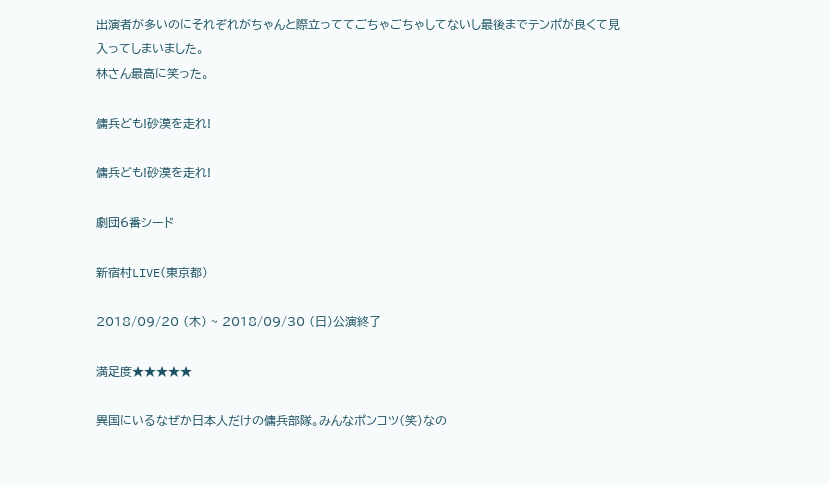出演者が多いのにそれぞれがちゃんと際立っててごちゃごちゃしてないし最後までテンポが良くて見入ってしまいました。
林さん最高に笑った。

傭兵ども!砂漠を走れ!

傭兵ども!砂漠を走れ!

劇団6番シード

新宿村LIVE(東京都)

2018/09/20 (木) ~ 2018/09/30 (日)公演終了

満足度★★★★★

異国にいるなぜか日本人だけの傭兵部隊。みんなポンコツ(笑)なの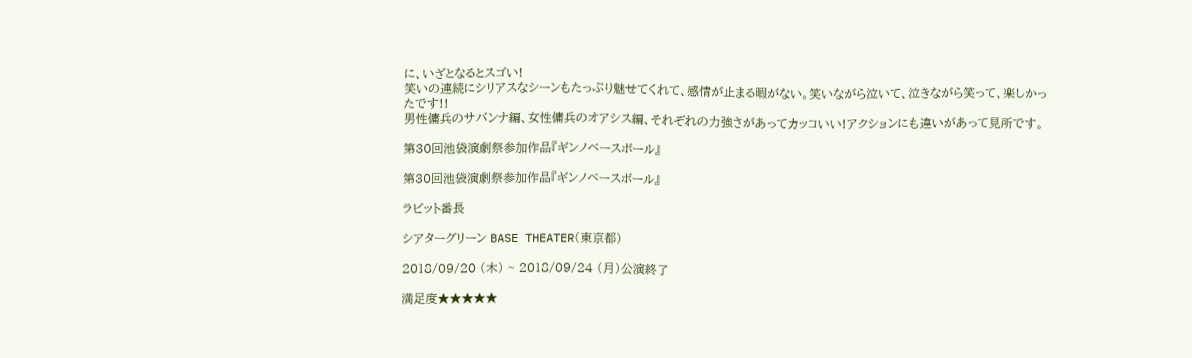に、いざとなるとスゴい!
笑いの連続にシリアスなシーンもたっぷり魅せてくれて、感情が止まる暇がない。笑いながら泣いて、泣きながら笑って、楽しかったです!!
男性傭兵のサバンナ編、女性傭兵のオアシス編、それぞれの力強さがあってカッコいい!アクションにも違いがあって見所です。

第30回池袋演劇祭参加作品『ギンノベースボール』

第30回池袋演劇祭参加作品『ギンノベースボール』

ラビット番長

シアターグリーン BASE THEATER(東京都)

2018/09/20 (木) ~ 2018/09/24 (月)公演終了

満足度★★★★★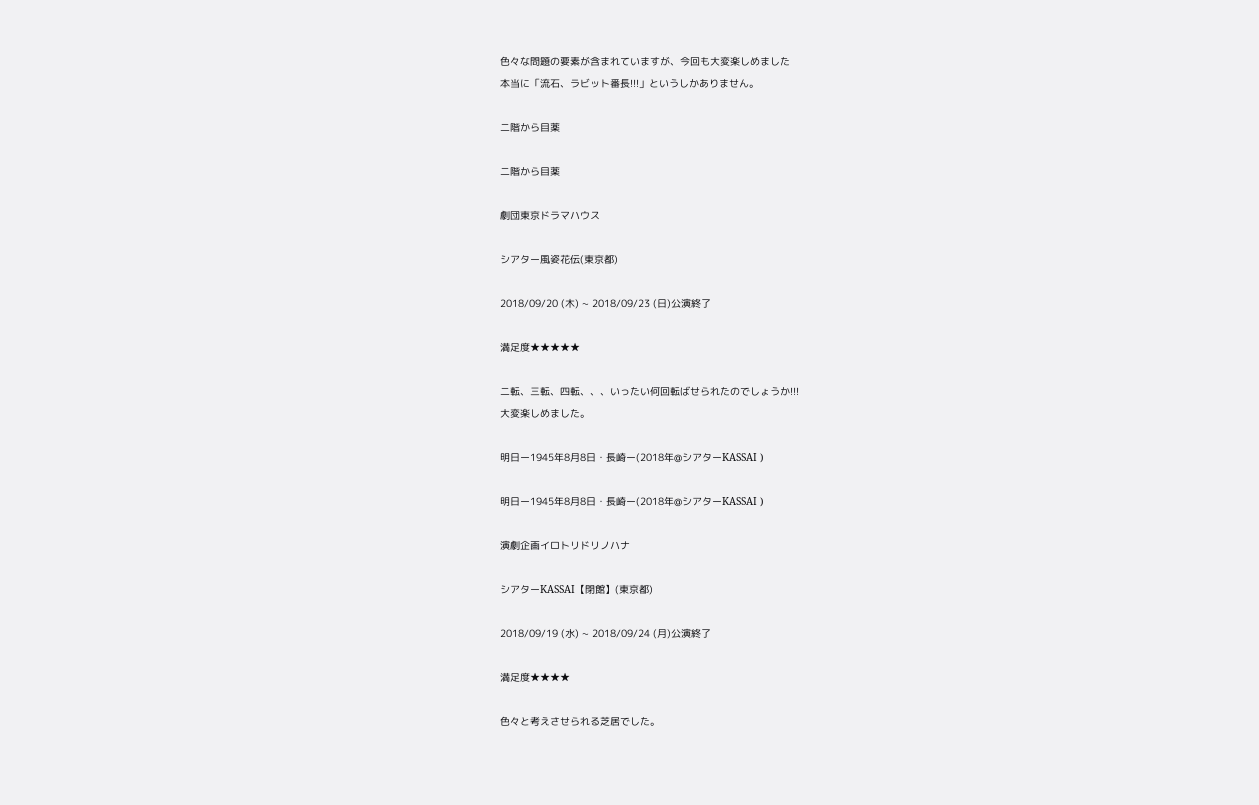色々な問題の要素が含まれていますが、今回も大変楽しめました
本当に「流石、ラビット番長!!!」というしかありません。

二階から目薬

二階から目薬

劇団東京ドラマハウス

シアター風姿花伝(東京都)

2018/09/20 (木) ~ 2018/09/23 (日)公演終了

満足度★★★★★

二転、三転、四転、、、いったい何回転ばせられたのでしょうか!!!
大変楽しめました。

明日ー1945年8月8日・長崎ー(2018年@シアターKASSAI )

明日ー1945年8月8日・長崎ー(2018年@シアターKASSAI )

演劇企画イロトリドリノハナ

シアターKASSAI【閉館】(東京都)

2018/09/19 (水) ~ 2018/09/24 (月)公演終了

満足度★★★★

色々と考えさせられる芝居でした。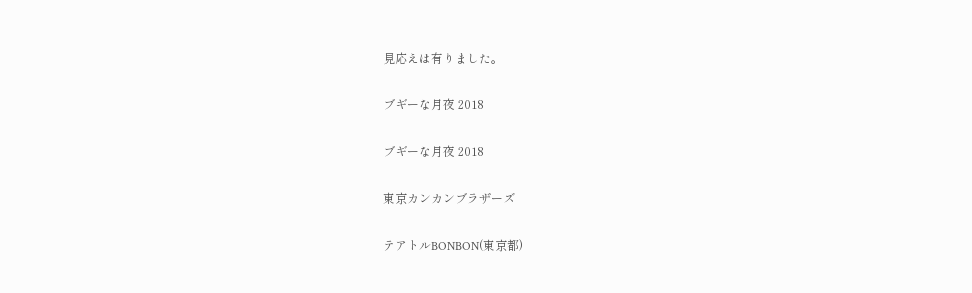見応えは有りました。

ブギーな月夜 2018

ブギーな月夜 2018

東京カンカンブラザーズ

テアトルBONBON(東京都)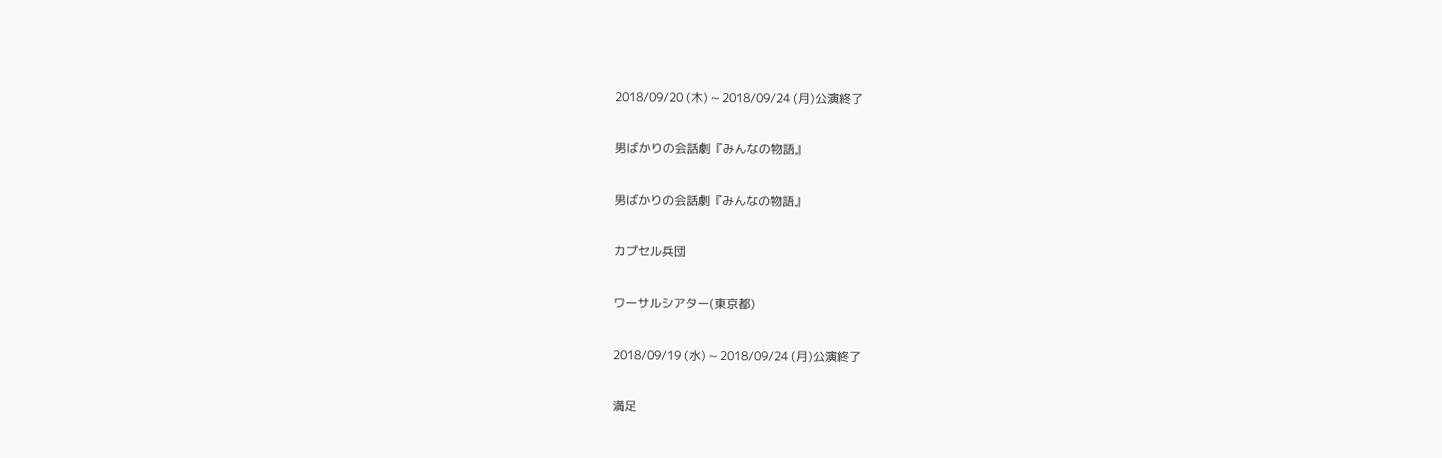2018/09/20 (木) ~ 2018/09/24 (月)公演終了

男ばかりの会話劇『みんなの物語』

男ばかりの会話劇『みんなの物語』

カプセル兵団

ワーサルシアター(東京都)

2018/09/19 (水) ~ 2018/09/24 (月)公演終了

満足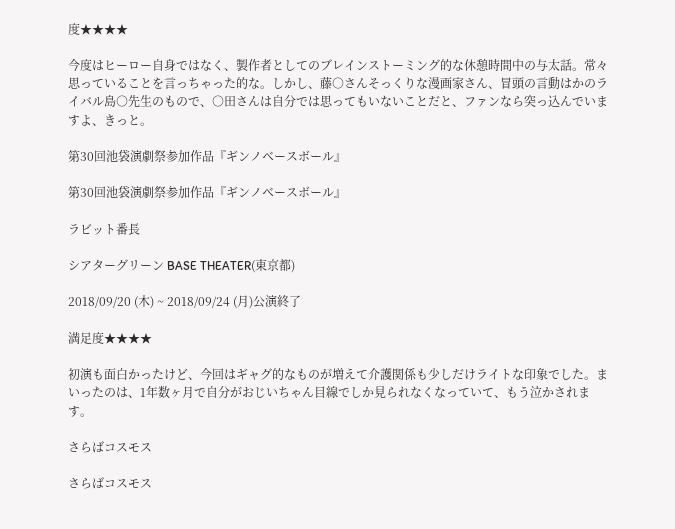度★★★★

今度はヒーロー自身ではなく、製作者としてのブレインストーミング的な休憩時間中の与太話。常々思っていることを言っちゃった的な。しかし、藤○さんそっくりな漫画家さん、冒頭の言動はかのライバル島○先生のもので、○田さんは自分では思ってもいないことだと、ファンなら突っ込んでいますよ、きっと。

第30回池袋演劇祭参加作品『ギンノベースボール』

第30回池袋演劇祭参加作品『ギンノベースボール』

ラビット番長

シアターグリーン BASE THEATER(東京都)

2018/09/20 (木) ~ 2018/09/24 (月)公演終了

満足度★★★★

初演も面白かったけど、今回はギャグ的なものが増えて介護関係も少しだけライトな印象でした。まいったのは、1年数ヶ月で自分がおじいちゃん目線でしか見られなくなっていて、もう泣かされます。

さらばコスモス

さらばコスモス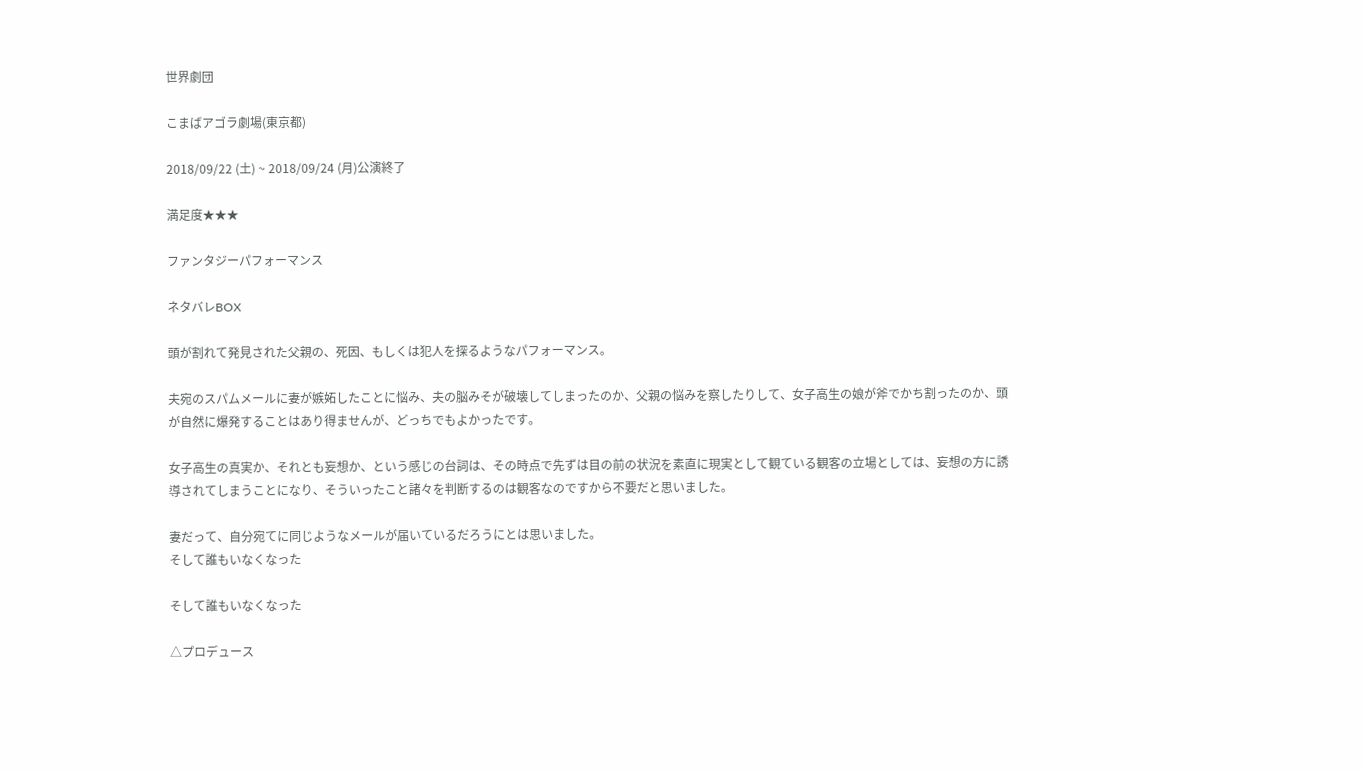世界劇団

こまばアゴラ劇場(東京都)

2018/09/22 (土) ~ 2018/09/24 (月)公演終了

満足度★★★

ファンタジーパフォーマンス

ネタバレBOX

頭が割れて発見された父親の、死因、もしくは犯人を探るようなパフォーマンス。

夫宛のスパムメールに妻が嫉妬したことに悩み、夫の脳みそが破壊してしまったのか、父親の悩みを察したりして、女子高生の娘が斧でかち割ったのか、頭が自然に爆発することはあり得ませんが、どっちでもよかったです。

女子高生の真実か、それとも妄想か、という感じの台詞は、その時点で先ずは目の前の状況を素直に現実として観ている観客の立場としては、妄想の方に誘導されてしまうことになり、そういったこと諸々を判断するのは観客なのですから不要だと思いました。

妻だって、自分宛てに同じようなメールが届いているだろうにとは思いました。
そして誰もいなくなった

そして誰もいなくなった

△プロデュース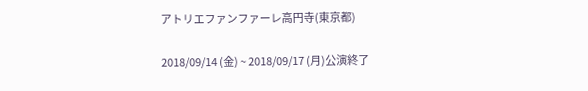アトリエファンファーレ高円寺(東京都)

2018/09/14 (金) ~ 2018/09/17 (月)公演終了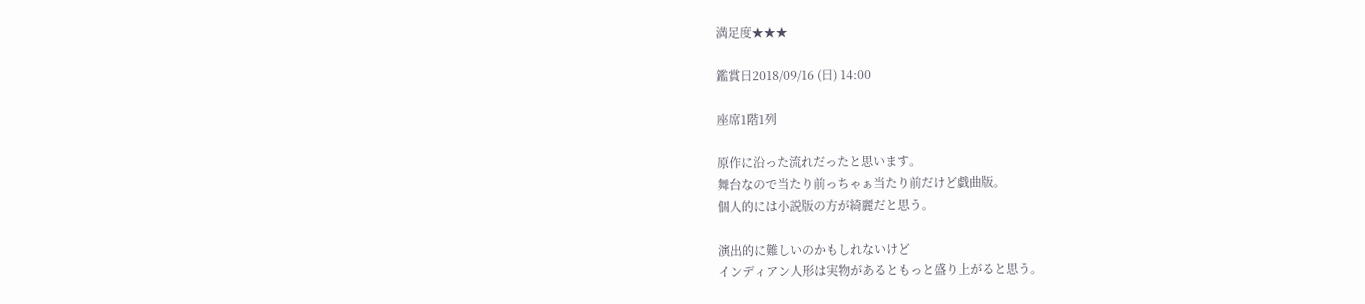満足度★★★

鑑賞日2018/09/16 (日) 14:00

座席1階1列

原作に沿った流れだったと思います。
舞台なので当たり前っちゃぁ当たり前だけど戯曲版。
個人的には小説版の方が綺麗だと思う。

演出的に難しいのかもしれないけど
インディアン人形は実物があるともっと盛り上がると思う。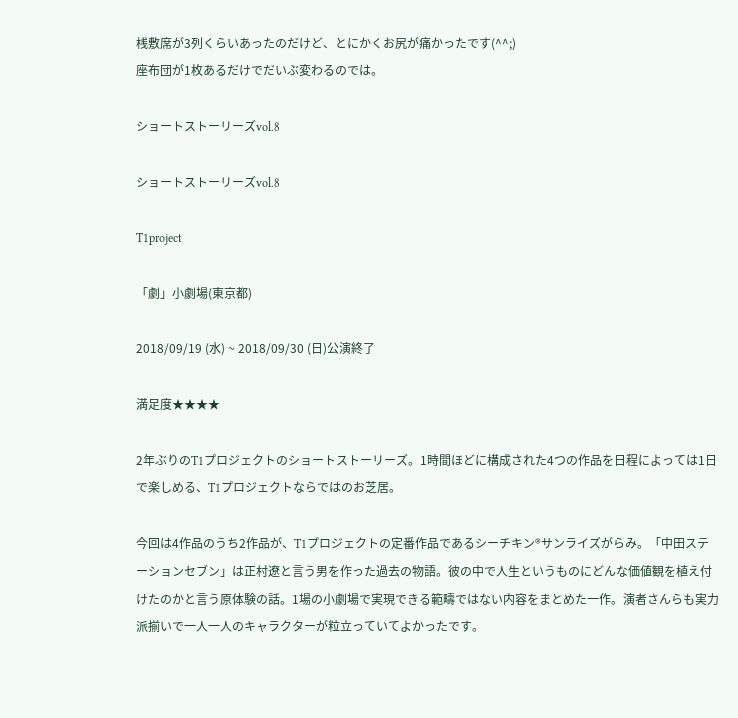桟敷席が3列くらいあったのだけど、とにかくお尻が痛かったです(^^;)
座布団が1枚あるだけでだいぶ変わるのでは。

ショートストーリーズvol.8

ショートストーリーズvol.8

T1project

「劇」小劇場(東京都)

2018/09/19 (水) ~ 2018/09/30 (日)公演終了

満足度★★★★

2年ぶりのT1プロジェクトのショートストーリーズ。1時間ほどに構成された4つの作品を日程によっては1日で楽しめる、T1プロジェクトならではのお芝居。

今回は4作品のうち2作品が、T1プロジェクトの定番作品であるシーチキン®サンライズがらみ。「中田ステーションセブン」は正村遼と言う男を作った過去の物語。彼の中で人生というものにどんな価値観を植え付けたのかと言う原体験の話。1場の小劇場で実現できる範疇ではない内容をまとめた一作。演者さんらも実力派揃いで一人一人のキャラクターが粒立っていてよかったです。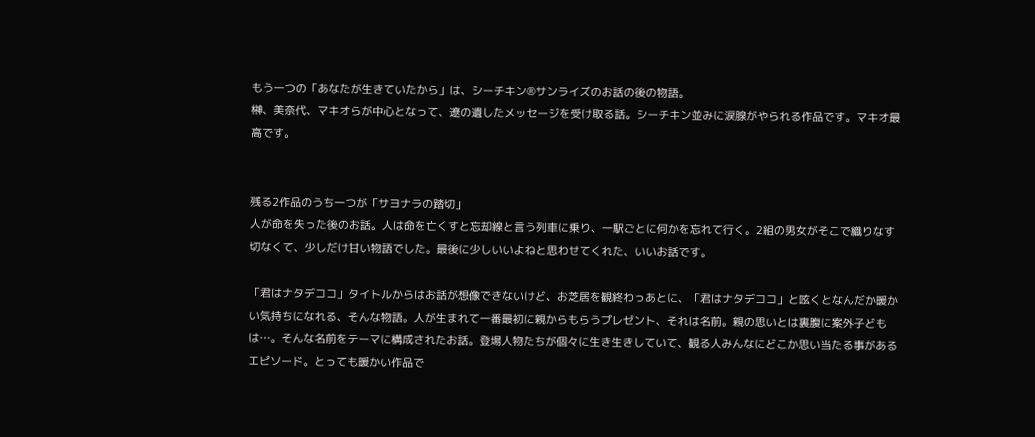もう一つの「あなたが生きていたから」は、シーチキン®サンライズのお話の後の物語。
榊、美奈代、マキオらが中心となって、遼の遺したメッセージを受け取る話。シーチキン並みに涙腺がやられる作品です。マキオ最高です。


残る2作品のうち一つが「サヨナラの踏切」
人が命を失った後のお話。人は命を亡くすと忘却線と言う列車に乗り、一駅ごとに何かを忘れて行く。2組の男女がそこで織りなす切なくて、少しだけ甘い物語でした。最後に少しいいよねと思わせてくれた、いいお話です。

「君はナタデココ」タイトルからはお話が想像できないけど、お芝居を観終わっあとに、「君はナタデココ」と呟くとなんだか暖かい気持ちになれる、そんな物語。人が生まれて一番最初に親からもらうプレゼント、それは名前。親の思いとは裏腹に案外子どもは…。そんな名前をテーマに構成されたお話。登場人物たちが個々に生き生きしていて、観る人みんなにどこか思い当たる事があるエピソード。とっても暖かい作品で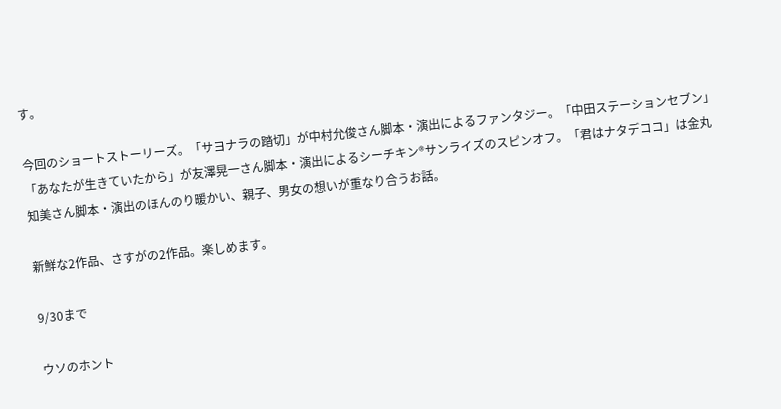す。

今回のショートストーリーズ。「サヨナラの踏切」が中村允俊さん脚本・演出によるファンタジー。「中田ステーションセブン」「あなたが生きていたから」が友澤晃一さん脚本・演出によるシーチキン®サンライズのスピンオフ。「君はナタデココ」は金丸知美さん脚本・演出のほんのり暖かい、親子、男女の想いが重なり合うお話。

新鮮な2作品、さすがの2作品。楽しめます。

9/30まで

ウソのホント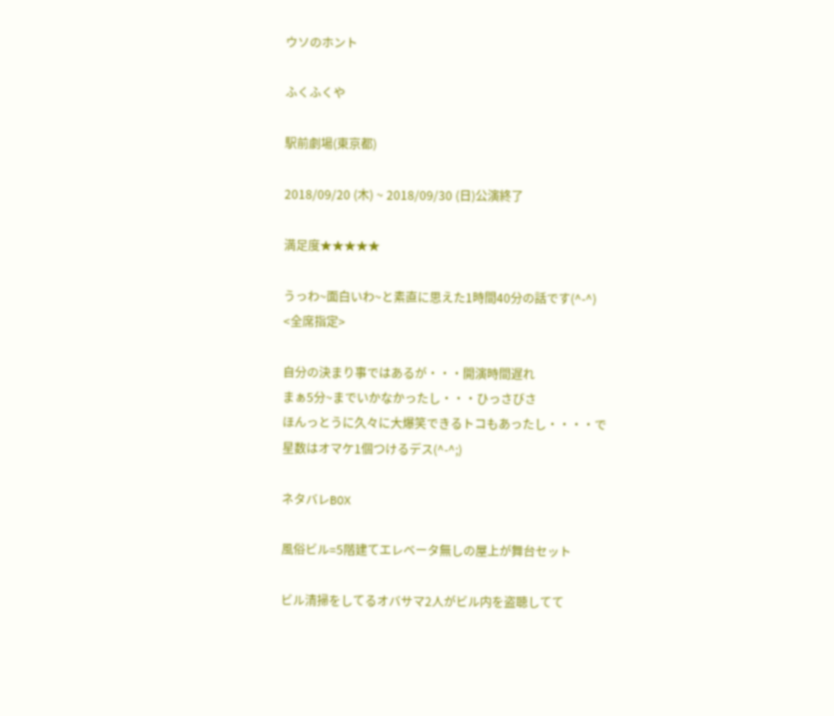ウソのホント

ふくふくや

駅前劇場(東京都)

2018/09/20 (木) ~ 2018/09/30 (日)公演終了

満足度★★★★★

うっわ~面白いわ~と素直に思えた1時間40分の話です(^-^)
<全席指定>

自分の決まり事ではあるが・・・開演時間遅れ
まぁ5分~までいかなかったし・・・ひっさびさ
ほんっとうに久々に大爆笑できるトコもあったし・・・・で
星数はオマケ1個つけるデス(^-^;)

ネタバレBOX

風俗ビル=5階建てエレベータ無しの屋上が舞台セット

ビル清掃をしてるオバサマ2人がビル内を盗聴してて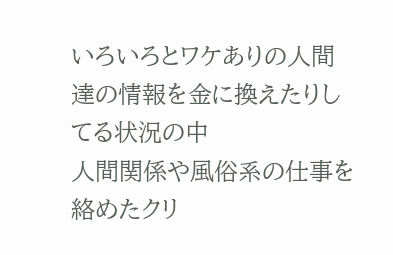いろいろとワケありの人間達の情報を金に換えたりしてる状況の中
人間関係や風俗系の仕事を絡めたクリ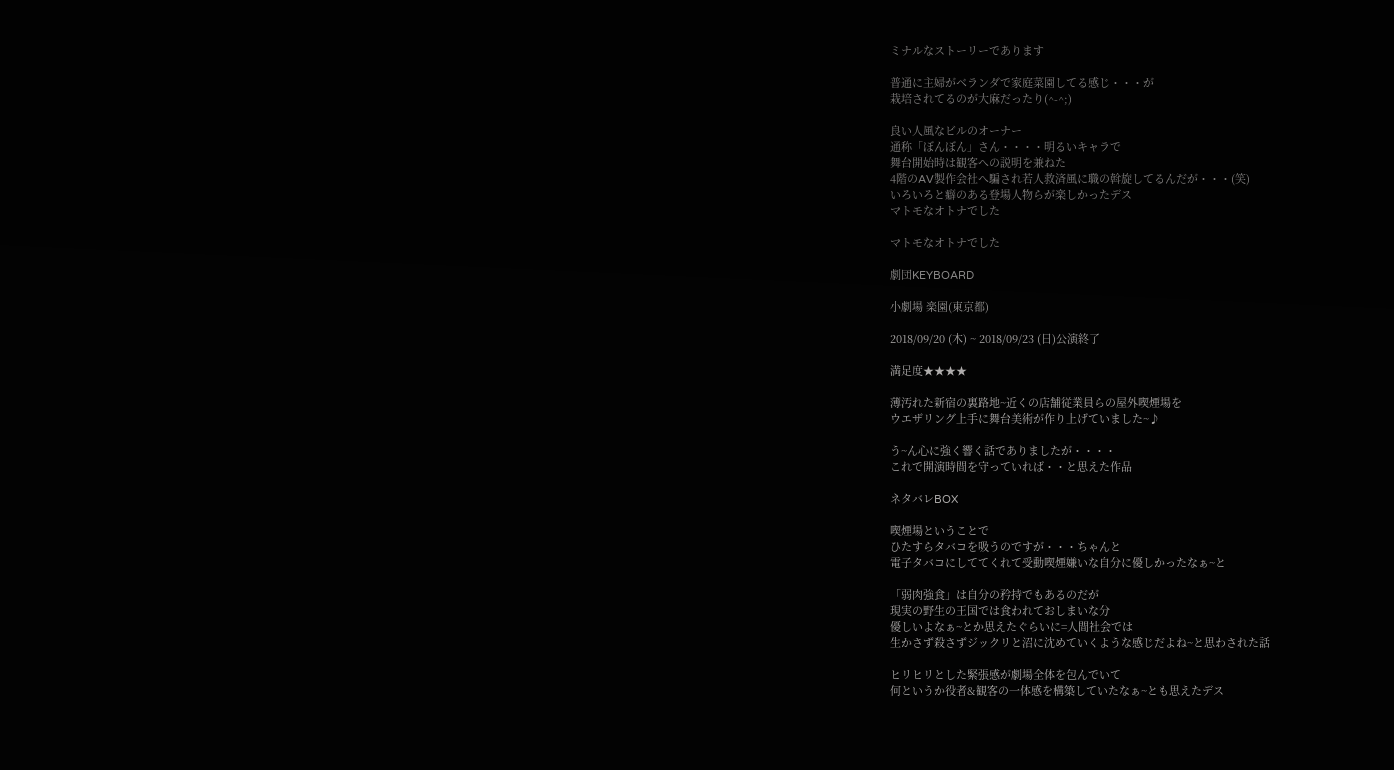ミナルなストーリーであります

普通に主婦がベランダで家庭菜園してる感じ・・・が
栽培されてるのが大麻だったり(^-^;)

良い人風なビルのオーナー
通称「ぼんぼん」さん・・・・明るいキャラで
舞台開始時は観客への説明を兼ねた
4階のAV製作会社へ騙され若人救済風に職の斡旋してるんだが・・・(笑)
いろいろと癖のある登場人物らが楽しかったデス
マトモなオトナでした

マトモなオトナでした

劇団KEYBOARD

小劇場 楽園(東京都)

2018/09/20 (木) ~ 2018/09/23 (日)公演終了

満足度★★★★

薄汚れた新宿の裏路地~近くの店舗従業員らの屋外喫煙場を
ウエザリング上手に舞台美術が作り上げていました~♪

う~ん心に強く響く話でありましたが・・・・
これで開演時間を守っていれば・・と思えた作品

ネタバレBOX

喫煙場ということで
ひたすらタバコを吸うのですが・・・ちゃんと
電子タバコにしててくれて受動喫煙嫌いな自分に優しかったなぁ~と

「弱肉強食」は自分の矜持でもあるのだが
現実の野生の王国では食われておしまいな分
優しいよなぁ~とか思えたぐらいに=人間社会では
生かさず殺さずジックリと沼に沈めていくような感じだよね~と思わされた話

ヒリヒリとした緊張感が劇場全体を包んでいて
何というか役者&観客の一体感を構築していたなぁ~とも思えたデス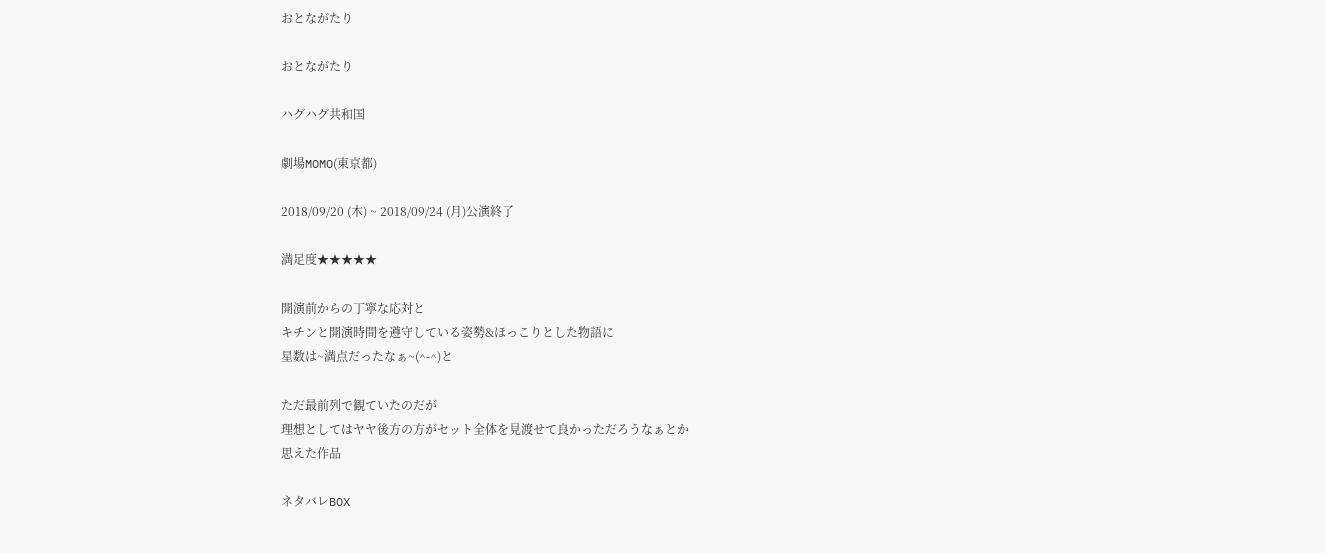おとながたり

おとながたり

ハグハグ共和国

劇場MOMO(東京都)

2018/09/20 (木) ~ 2018/09/24 (月)公演終了

満足度★★★★★

開演前からの丁寧な応対と
キチンと開演時間を遵守している姿勢&ほっこりとした物語に
星数は~満点だったなぁ~(^-^)と

ただ最前列で観ていたのだが
理想としてはヤヤ後方の方がセット全体を見渡せて良かっただろうなぁとか
思えた作品

ネタバレBOX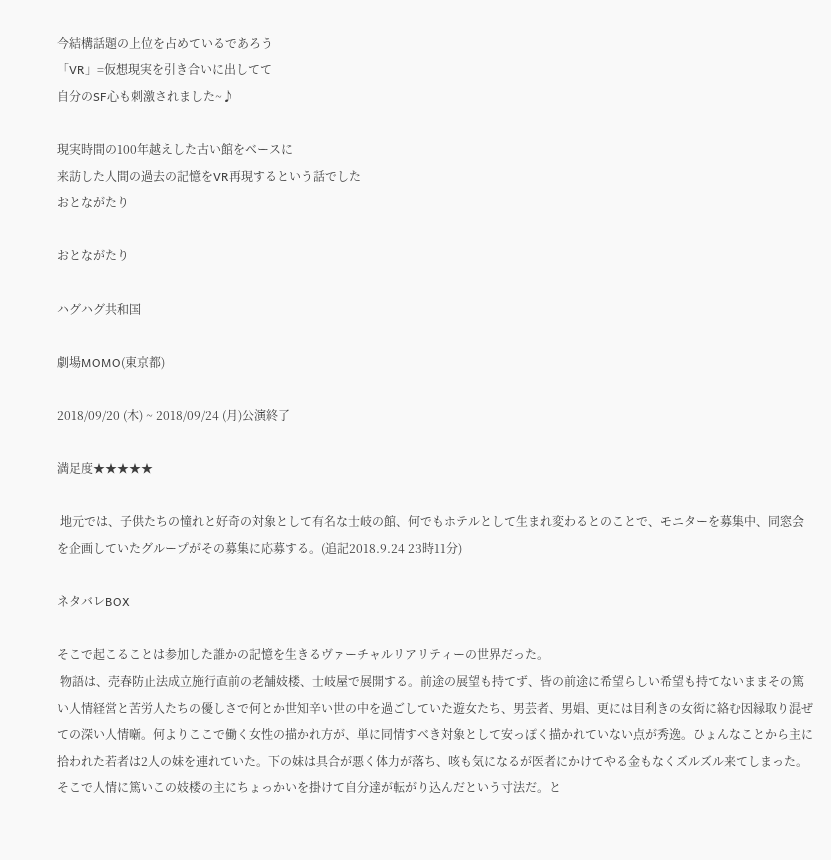今結構話題の上位を占めているであろう
「VR」=仮想現実を引き合いに出してて
自分のSF心も刺激されました~♪

現実時間の100年越えした古い館をベースに
来訪した人間の過去の記憶をVR再現するという話でした
おとながたり

おとながたり

ハグハグ共和国

劇場MOMO(東京都)

2018/09/20 (木) ~ 2018/09/24 (月)公演終了

満足度★★★★★

 地元では、子供たちの憧れと好奇の対象として有名な士岐の館、何でもホテルとして生まれ変わるとのことで、モニターを募集中、同窓会を企画していたグループがその募集に応募する。(追記2018.9.24 23時11分)

ネタバレBOX

そこで起こることは参加した誰かの記憶を生きるヴァーチャルリアリティーの世界だった。
 物語は、売春防止法成立施行直前の老舗妓楼、士岐屋で展開する。前途の展望も持てず、皆の前途に希望らしい希望も持てないままその篤い人情経営と苦労人たちの優しさで何とか世知辛い世の中を過ごしていた遊女たち、男芸者、男娼、更には目利きの女衒に絡む因縁取り混ぜての深い人情噺。何よりここで働く女性の描かれ方が、単に同情すべき対象として安っぽく描かれていない点が秀逸。ひょんなことから主に拾われた若者は2人の妹を連れていた。下の妹は具合が悪く体力が落ち、咳も気になるが医者にかけてやる金もなくズルズル来てしまった。そこで人情に篤いこの妓楼の主にちょっかいを掛けて自分達が転がり込んだという寸法だ。と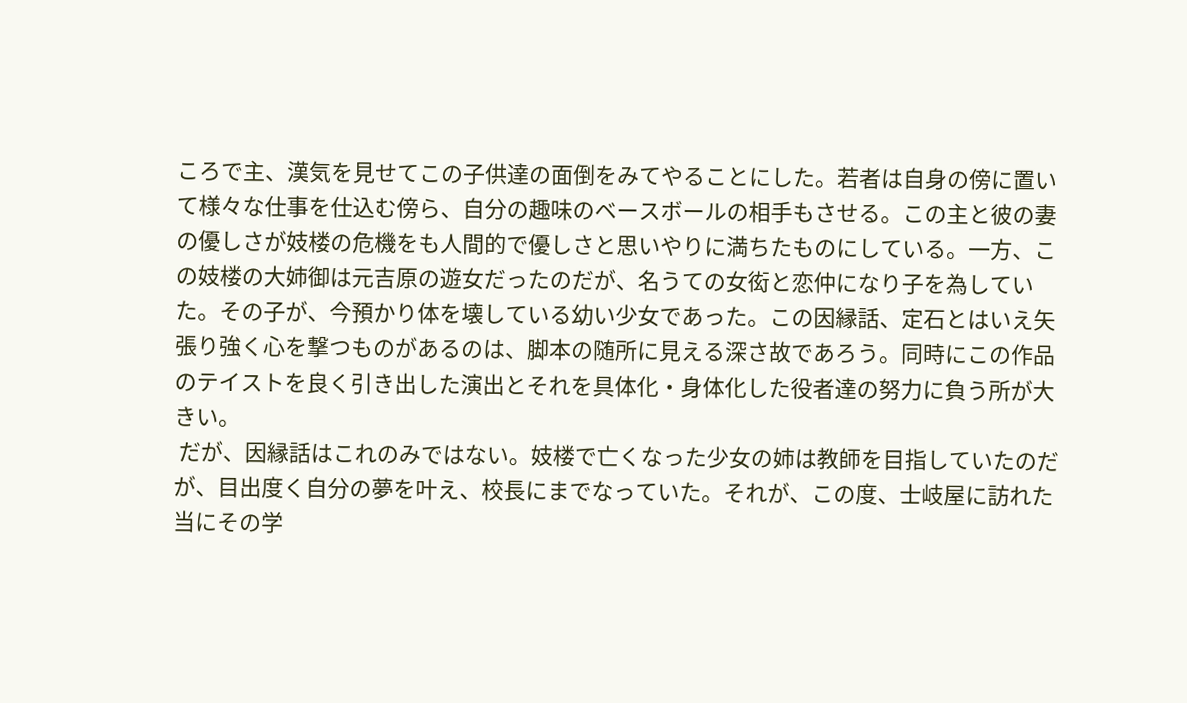ころで主、漢気を見せてこの子供達の面倒をみてやることにした。若者は自身の傍に置いて様々な仕事を仕込む傍ら、自分の趣味のベースボールの相手もさせる。この主と彼の妻の優しさが妓楼の危機をも人間的で優しさと思いやりに満ちたものにしている。一方、この妓楼の大姉御は元吉原の遊女だったのだが、名うての女衒と恋仲になり子を為していた。その子が、今預かり体を壊している幼い少女であった。この因縁話、定石とはいえ矢張り強く心を撃つものがあるのは、脚本の随所に見える深さ故であろう。同時にこの作品のテイストを良く引き出した演出とそれを具体化・身体化した役者達の努力に負う所が大きい。
 だが、因縁話はこれのみではない。妓楼で亡くなった少女の姉は教師を目指していたのだが、目出度く自分の夢を叶え、校長にまでなっていた。それが、この度、士岐屋に訪れた当にその学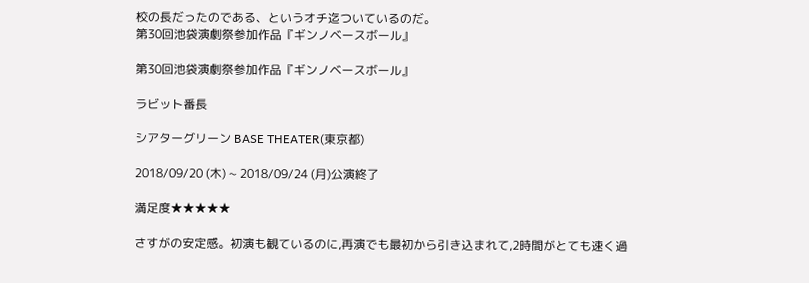校の長だったのである、というオチ迄ついているのだ。
第30回池袋演劇祭参加作品『ギンノベースボール』

第30回池袋演劇祭参加作品『ギンノベースボール』

ラビット番長

シアターグリーン BASE THEATER(東京都)

2018/09/20 (木) ~ 2018/09/24 (月)公演終了

満足度★★★★★

さすがの安定感。初演も観ているのに,再演でも最初から引き込まれて,2時間がとても速く過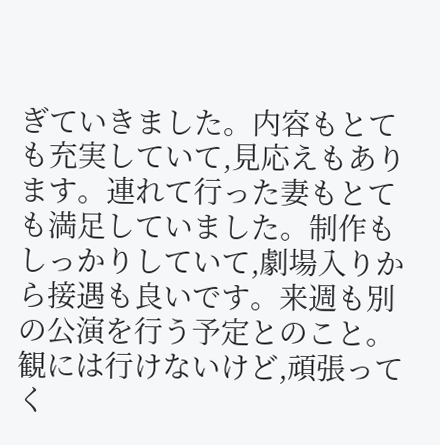ぎていきました。内容もとても充実していて,見応えもあります。連れて行った妻もとても満足していました。制作もしっかりしていて,劇場入りから接遇も良いです。来週も別の公演を行う予定とのこと。観には行けないけど,頑張ってく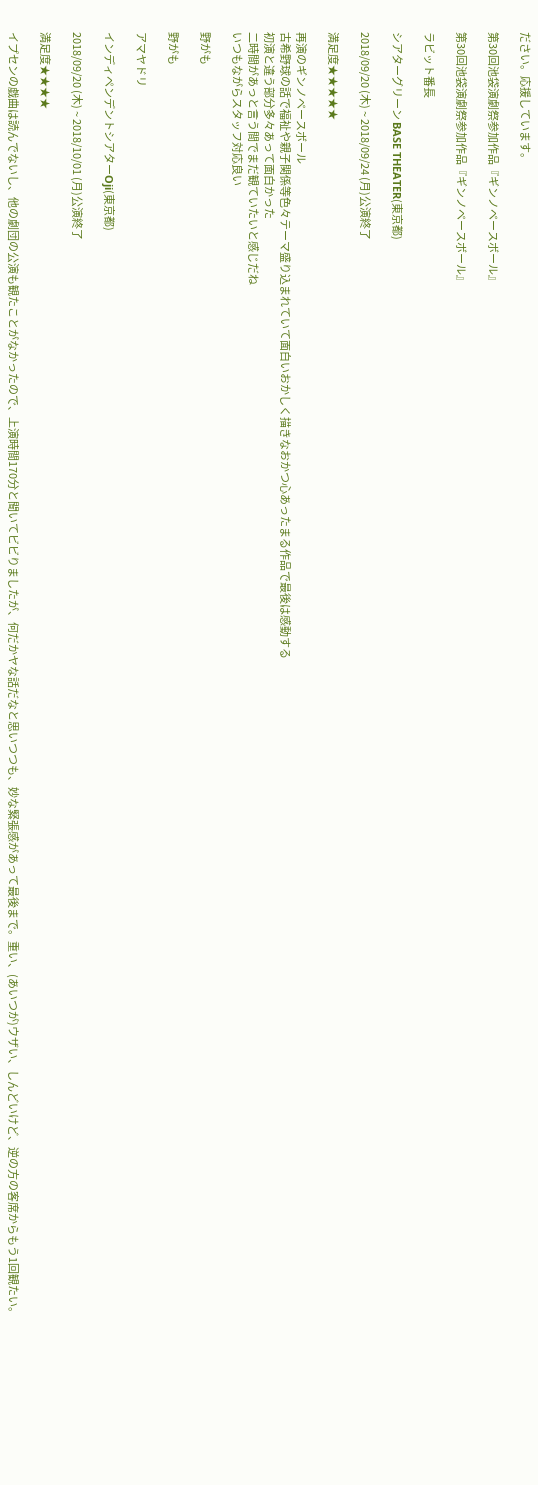ださい。応援しています。

第30回池袋演劇祭参加作品『ギンノベースボール』

第30回池袋演劇祭参加作品『ギンノベースボール』

ラビット番長

シアターグリーン BASE THEATER(東京都)

2018/09/20 (木) ~ 2018/09/24 (月)公演終了

満足度★★★★★

再演のギンノベースボール
古希野球の話で福祉や親子関係等色々テーマ盛り込まれていて面白いおかしく描きなおかつ心あったまる作品で最後は感動する
初演と違う部分多々あって面白かった
二時間があっと言う間でまだ観ていたいと感じだね
いつもながらスタッフ対応良い

野がも

野がも

アマヤドリ

インディペンデントシアターOji(東京都)

2018/09/20 (木) ~ 2018/10/01 (月)公演終了

満足度★★★★

イプセンの戯曲は読んでないし、他の劇団の公演も観たことがなかったので、上演時間170分と聞いてビビりましたが、何だかヤな話だなと思いつつも、妙な緊張感があって最後まで。重い、(あいつが)ウザい、しんどいけど、逆の方の客席からもう1回観たい。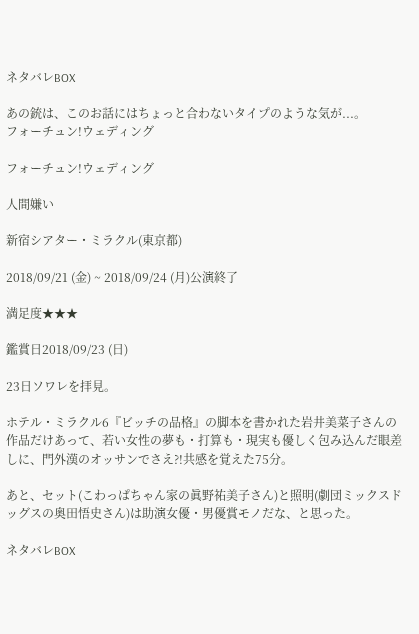ネタバレBOX

あの銃は、このお話にはちょっと合わないタイプのような気が...。
フォーチュン!ウェディング

フォーチュン!ウェディング

人間嫌い

新宿シアター・ミラクル(東京都)

2018/09/21 (金) ~ 2018/09/24 (月)公演終了

満足度★★★

鑑賞日2018/09/23 (日)

23日ソワレを拝見。

ホテル・ミラクル6『ビッチの品格』の脚本を書かれた岩井美菜子さんの作品だけあって、若い女性の夢も・打算も・現実も優しく包み込んだ眼差しに、門外漢のオッサンでさえ?!共感を覚えた75分。

あと、セット(こわっぱちゃん家の眞野祐美子さん)と照明(劇団ミックスドッグスの奥田悟史さん)は助演女優・男優賞モノだな、と思った。

ネタバレBOX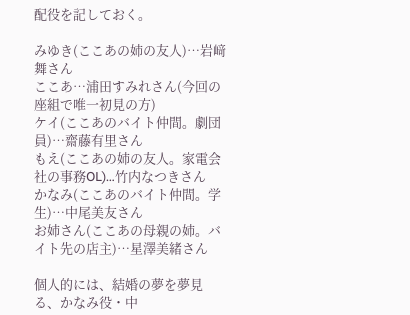配役を記しておく。

みゆき(ここあの姉の友人)…岩﨑舞さん
ここあ…浦田すみれさん(今回の座組で唯一初見の方)
ケイ(ここあのバイト仲間。劇団員)…齋藤有里さん
もえ(ここあの姉の友人。家電会社の事務OL)…竹内なつきさん
かなみ(ここあのバイト仲間。学生)…中尾美友さん
お姉さん(ここあの母親の姉。バイト先の店主)…星澤美緒さん

個人的には、結婚の夢を夢見る、かなみ役・中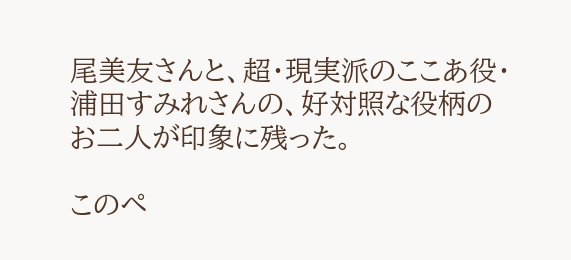尾美友さんと、超・現実派のここあ役・浦田すみれさんの、好対照な役柄のお二人が印象に残った。

このペ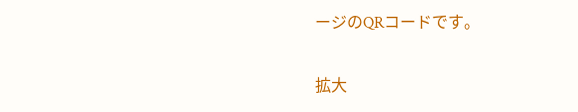ージのQRコードです。

拡大